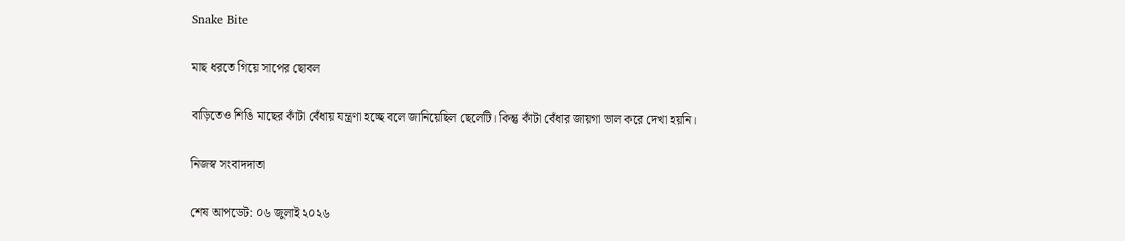Snake Bite

মাছ ধরতে গিয়ে সাপের ছোবল

বাড়িতেও শিঙি মাছের কাঁটা বেঁধায় যন্ত্রণা হচ্ছে বলে জানিয়েছিল ছেলেটি। কিন্তু কাঁটা বেঁধার জায়গা ভাল করে দেখা হয়নি।

নিজস্ব সংবাদদাতা

শেষ আপডেট: ০৬ জুলাই ২০২৬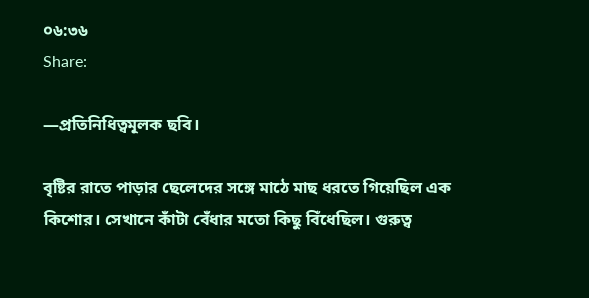০৬:৩৬
Share:

—প্রতিনিধিত্বমূলক ছবি।

বৃষ্টির রাতে পাড়ার ছেলেদের সঙ্গে মাঠে মাছ ধরতে গিয়েছিল এক কিশোর। সেখানে কাঁটা বেঁধার মতো কিছু বিঁধেছিল। গুরুত্ব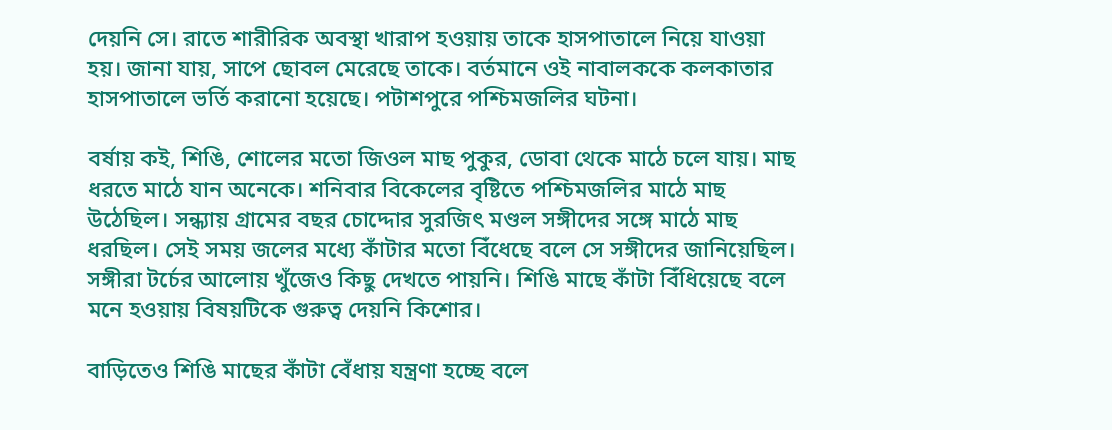দেয়নি সে। রাতে শারীরিক অবস্থা খারাপ হওয়ায় তাকে হাসপাতালে নিয়ে যাওয়া হয়। জানা যায়, সাপে ছোবল মেরেছে তাকে। বর্তমানে ওই নাবালককে কলকাতার হাসপাতালে ভর্তি করানো হয়েছে। পটাশপুরে পশ্চিমজলির ঘটনা।

বর্ষায় কই, শিঙি, শোলের মতো জিওল মাছ পুকুর, ডোবা থেকে মাঠে চলে যায়। মাছ ধরতে মাঠে যান অনেকে। শনিবার বিকেলের বৃষ্টিতে পশ্চিমজলির মাঠে মাছ উঠেছিল। সন্ধ্যায় গ্রামের বছর চোদ্দোর সুরজিৎ মণ্ডল সঙ্গীদের সঙ্গে মাঠে মাছ ধরছিল। সেই সময় জলের মধ্যে কাঁটার মতো বিঁধেছে বলে সে সঙ্গীদের জানিয়েছিল। সঙ্গীরা টর্চের আলোয় খুঁজেও কিছু দেখতে পায়নি। শিঙি মাছে কাঁটা বিঁধিয়েছে বলে মনে হওয়ায় বিষয়টিকে গুরুত্ব দেয়নি কিশোর।

বাড়িতেও শিঙি মাছের কাঁটা বেঁধায় যন্ত্রণা হচ্ছে বলে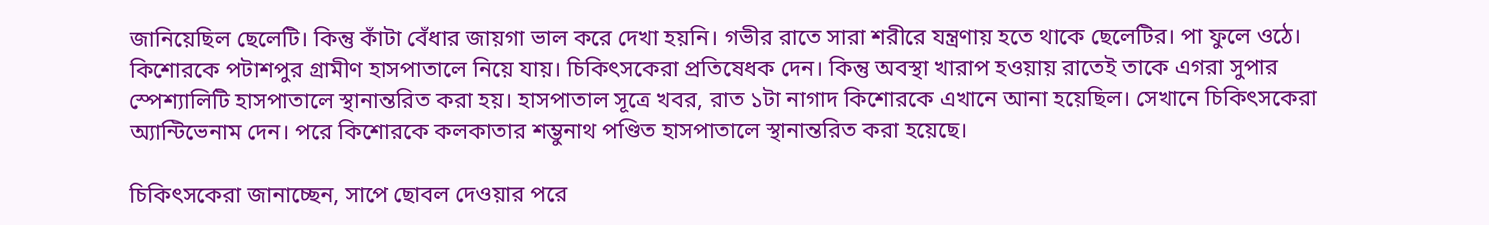জানিয়েছিল ছেলেটি। কিন্তু কাঁটা বেঁধার জায়গা ভাল করে দেখা হয়নি। গভীর রাতে সারা শরীরে যন্ত্রণায় হতে থাকে ছেলেটির। পা ফুলে ওঠে। কিশোরকে পটাশপুর গ্রামীণ হাসপাতালে নিয়ে যায়। চিকিৎসকেরা প্রতিষেধক দেন। কিন্তু অবস্থা খারাপ হওয়ায় রাতেই তাকে এগরা সুপার স্পেশ্যালিটি হাসপাতালে স্থানান্তরিত করা হয়। হাসপাতাল সূত্রে খবর, রাত ১টা নাগাদ কিশোরকে এখানে আনা হয়েছিল। সেখানে চিকিৎসকেরা অ্যান্টিভেনাম দেন। পরে কিশোরকে কলকাতার শম্ভুনাথ পণ্ডিত হাসপাতালে স্থানান্তরিত করা হয়েছে।

চিকিৎসকেরা জানাচ্ছেন, সাপে ছোবল দেওয়ার পরে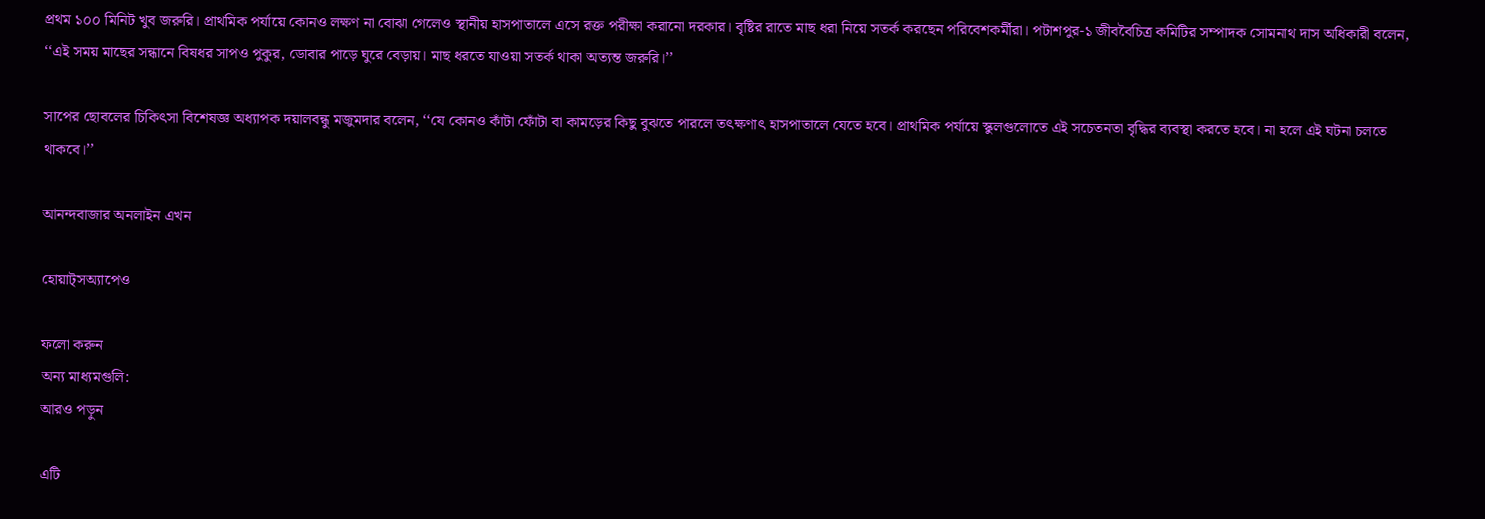প্রথম ১০০ মিনিট খুব জরুরি। প্রাথমিক পর্যায়ে কোনও লক্ষণ না বোঝা গেলেও স্থানীয় হাসপাতালে এসে রক্ত পরীক্ষা করানো দরকার। বৃষ্টির রাতে মাছ ধরা নিয়ে সতর্ক করছেন পরিবেশকর্মীরা। পটাশপুর-১ জীববৈচিত্র কমিটির সম্পাদক সোমনাথ দাস অধিকারী বলেন, ‘‘এই সময় মাছের সন্ধানে বিষধর সাপও পুকুর, ডোবার পাড়ে ঘুরে বেড়ায়। মাছ ধরতে যাওয়া সতর্ক থাকা অত্যন্ত জরুরি।’’

সাপের ছোবলের চিকিৎসা বিশেষজ্ঞ অধ্যাপক দয়ালবন্ধু মজুমদার বলেন, ‘‘যে কোনও কাঁটা ফোঁটা বা কামড়ের কিছু বুঝতে পারলে তৎক্ষণাৎ হাসপাতালে যেতে হবে। প্রাথমিক পর্যায়ে স্কুলগুলোতে এই সচেতনতা বৃদ্ধির ব্যবস্থা করতে হবে। না হলে এই ঘটনা চলতে থাকবে।’’

আনন্দবাজার অনলাইন এখন

হোয়াট্‌সঅ্যাপেও

ফলো করুন
অন্য মাধ্যমগুলি:
আরও পড়ুন

এটি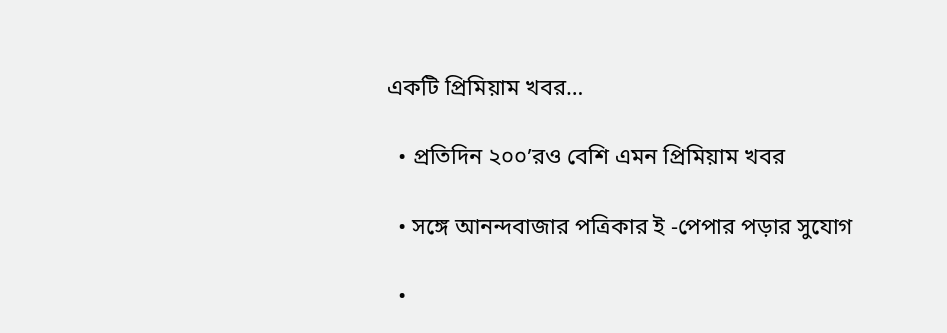একটি প্রিমিয়াম খবর…

  • প্রতিদিন ২০০’রও বেশি এমন প্রিমিয়াম খবর

  • সঙ্গে আনন্দবাজার পত্রিকার ই -পেপার পড়ার সুযোগ

  •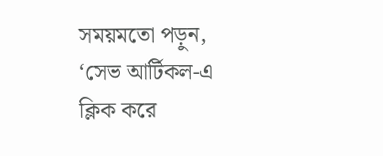সময়মতো পড়ুন, ‘সেভ আর্টিকল-এ ক্লিক করে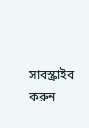সাবস্ক্রাইব করুন